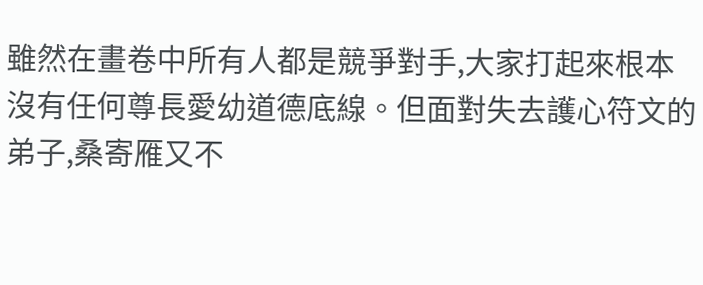雖然在畫卷中所有人都是競爭對手,大家打起來根本沒有任何尊長愛幼道德底線。但面對失去護心符文的弟子,桑寄雁又不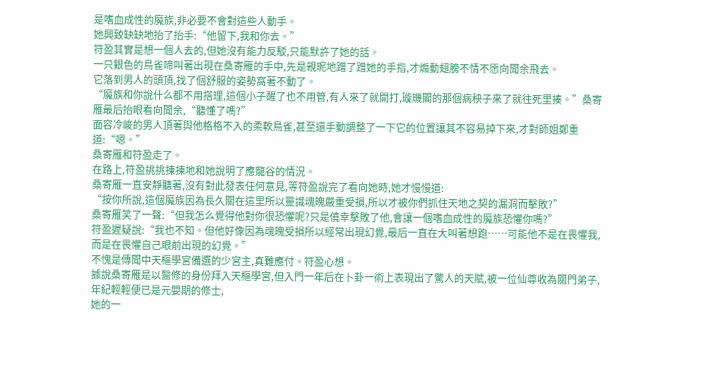是嗜血成性的魔族,非必要不會對這些人動手。
她興致缺缺地抬了抬手:“他留下,我和你去。”
符盈其實是想一個人去的,但她沒有能力反駁,只能默許了她的話。
一只銀色的鳥雀啼叫著出現在桑寄雁的手中,先是親昵地蹭了蹭她的手指,才煽動翅膀不情不愿向聞余飛去。
它落到男人的頭頂,找了個舒服的姿勢窩著不動了。
“魔族和你說什么都不用搭理,這個小子醒了也不用管,有人來了就開打,璇璣閣的那個病秧子來了就往死里揍。”桑寄雁最后抬眼看向聞余,“聽懂了嗎?”
面容冷峻的男人頂著與他格格不入的柔軟鳥雀,甚至還手動調整了一下它的位置讓其不容易掉下來,才對師姐鄭重道:“嗯。”
桑寄雁和符盈走了。
在路上,符盈挑挑揀揀地和她說明了應龍谷的情況。
桑寄雁一直安靜聽著,沒有對此發表任何意見,等符盈說完了看向她時,她才慢慢道:
“按你所說,這個魔族因為長久關在這里所以靈識魂魄嚴重受損,所以才被你們抓住天地之契的漏洞而擊敗?”
桑寄雁笑了一聲:“但我怎么覺得他對你很恐懼呢?只是僥幸擊敗了他,會讓一個嗜血成性的魔族恐懼你嗎?”
符盈遲疑說:“我也不知。但他好像因為魂魄受損所以經常出現幻覺,最后一直在大叫著想跑……可能他不是在畏懼我,而是在畏懼自己眼前出現的幻覺。”
不愧是傳聞中天樞學宮備選的少宮主,真難應付。符盈心想。
據說桑寄雁是以醫修的身份拜入天樞學宮,但入門一年后在卜卦一術上表現出了驚人的天賦,被一位仙尊收為關門弟子,年紀輕輕便已是元嬰期的修士,
她的一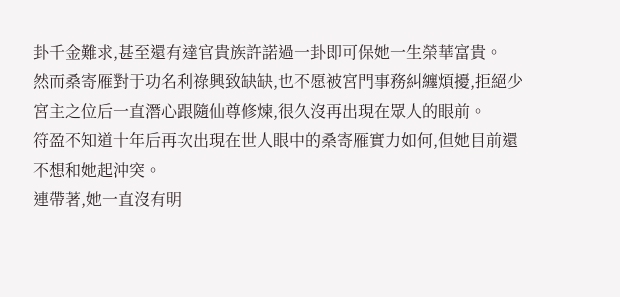卦千金難求,甚至還有達官貴族許諾過一卦即可保她一生榮華富貴。
然而桑寄雁對于功名利祿興致缺缺,也不愿被宮門事務糾纏煩擾,拒絕少宮主之位后一直潛心跟隨仙尊修煉,很久沒再出現在眾人的眼前。
符盈不知道十年后再次出現在世人眼中的桑寄雁實力如何,但她目前還不想和她起沖突。
連帶著,她一直沒有明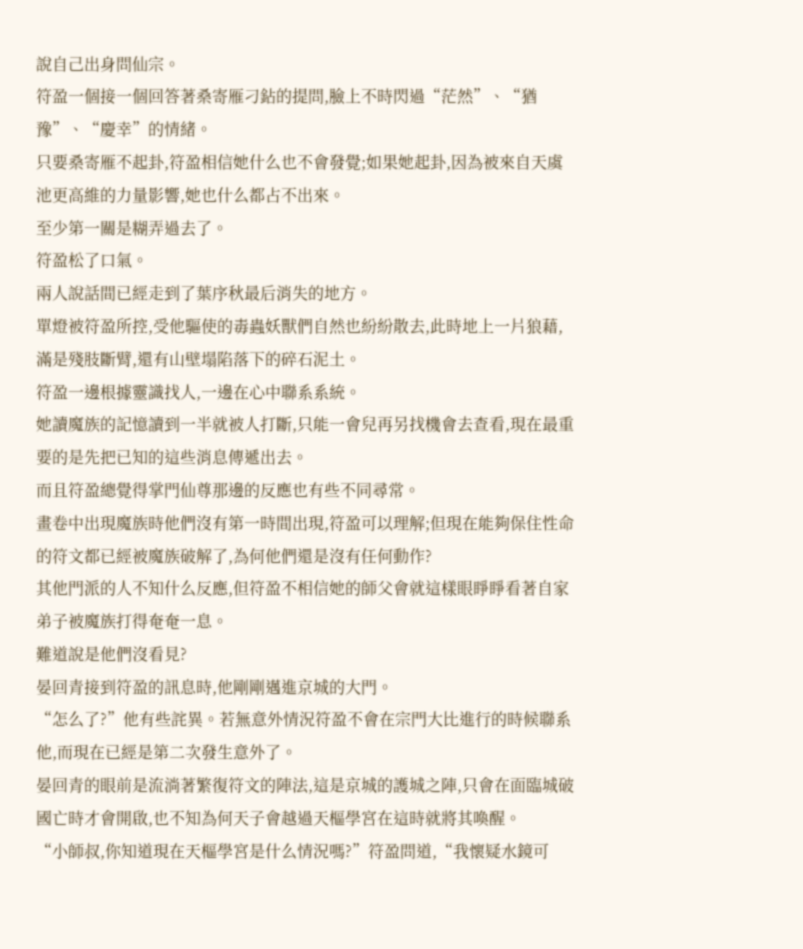說自己出身問仙宗。
符盈一個接一個回答著桑寄雁刁鉆的提問,臉上不時閃過“茫然”、“猶豫”、“慶幸”的情緒。
只要桑寄雁不起卦,符盈相信她什么也不會發覺;如果她起卦,因為被來自天虞池更高維的力量影響,她也什么都占不出來。
至少第一關是糊弄過去了。
符盈松了口氣。
兩人說話間已經走到了葉序秋最后消失的地方。
單燈被符盈所控,受他驅使的毒蟲妖獸們自然也紛紛散去,此時地上一片狼藉,滿是殘肢斷臂,還有山壁塌陷落下的碎石泥土。
符盈一邊根據靈識找人,一邊在心中聯系系統。
她讀魔族的記憶讀到一半就被人打斷,只能一會兒再另找機會去查看,現在最重要的是先把已知的這些消息傳遞出去。
而且符盈總覺得掌門仙尊那邊的反應也有些不同尋常。
畫卷中出現魔族時他們沒有第一時間出現,符盈可以理解;但現在能夠保住性命的符文都已經被魔族破解了,為何他們還是沒有任何動作?
其他門派的人不知什么反應,但符盈不相信她的師父會就這樣眼睜睜看著自家弟子被魔族打得奄奄一息。
難道說是他們沒看見?
晏回青接到符盈的訊息時,他剛剛邁進京城的大門。
“怎么了?”他有些詫異。若無意外情況符盈不會在宗門大比進行的時候聯系他,而現在已經是第二次發生意外了。
晏回青的眼前是流淌著繁復符文的陣法,這是京城的護城之陣,只會在面臨城破國亡時才會開啟,也不知為何天子會越過天樞學宮在這時就將其喚醒。
“小師叔,你知道現在天樞學宮是什么情況嗎?”符盈問道,“我懷疑水鏡可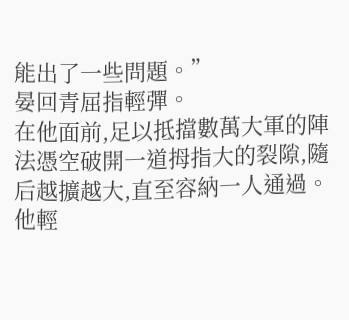能出了一些問題。”
晏回青屈指輕彈。
在他面前,足以抵擋數萬大軍的陣法憑空破開一道拇指大的裂隙,隨后越擴越大,直至容納一人通過。
他輕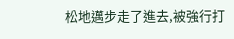松地邁步走了進去,被強行打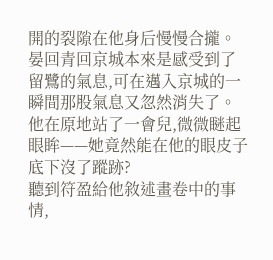開的裂隙在他身后慢慢合攏。
晏回青回京城本來是感受到了留鷺的氣息,可在邁入京城的一瞬間那股氣息又忽然消失了。
他在原地站了一會兒,微微瞇起眼眸——她竟然能在他的眼皮子底下沒了蹤跡?
聽到符盈給他敘述畫卷中的事情,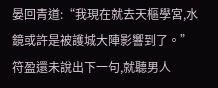晏回青道:“我現在就去天樞學宮,水鏡或許是被護城大陣影響到了。”
符盈還未說出下一句,就聽男人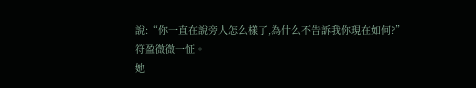說:“你一直在說旁人怎么樣了,為什么不告訴我你現在如何?”
符盈微微一怔。
她